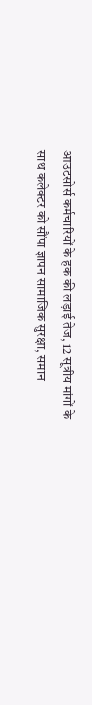आउटसोर्स कर्मचारियों के हक की लड़ाई तेज, 12 सूत्रीय मांगों के साथ कलेक्टर को सौंपा ज्ञापन सामाजिक सुरक्षा, समान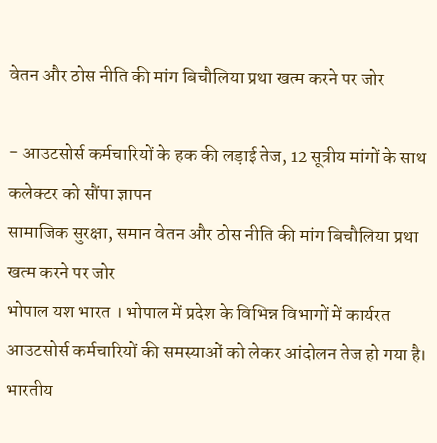वेतन और ठोस नीति की मांग बिचौलिया प्रथा खत्म करने पर जोर

- आउटसोर्स कर्मचारियों के हक की लड़ाई तेज, 12 सूत्रीय मांगों के साथ कलेक्टर को सौंपा ज्ञापन
सामाजिक सुरक्षा, समान वेतन और ठोस नीति की मांग बिचौलिया प्रथा खत्म करने पर जोर
भोपाल यश भारत । भोपाल में प्रदेश के विभिन्न विभागों में कार्यरत आउटसोर्स कर्मचारियों की समस्याओं को लेकर आंदोलन तेज हो गया है। भारतीय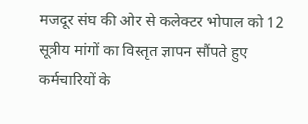मजदूर संघ की ओर से कलेक्टर भोपाल को 12 सूत्रीय मांगों का विस्तृत ज्ञापन सौंपते हुए कर्मचारियों के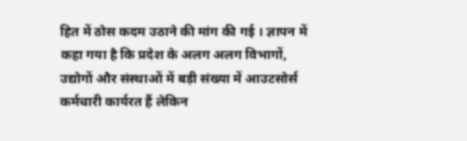हित में ठोस कदम उठाने की मांग की गई । ज्ञापन में कहा गया है कि प्रदेश के अलग अलग विभागों, उद्योगों और संस्थाओं में बड़ी संख्या में आउटसोर्स कर्मचारी कार्यरत हैं लेकिन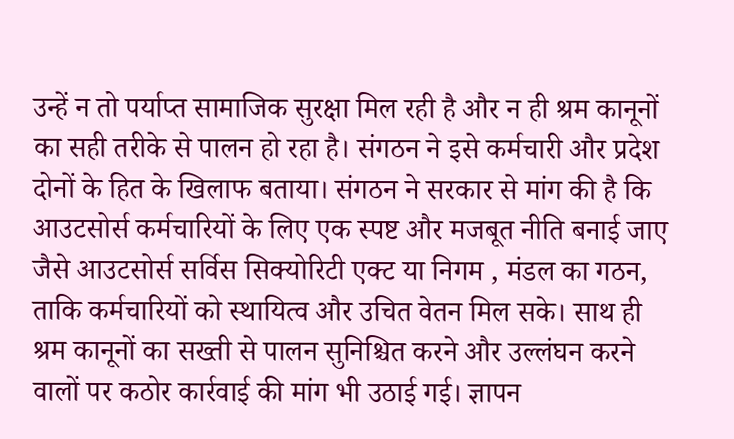उन्हें न तो पर्याप्त सामाजिक सुरक्षा मिल रही है और न ही श्रम कानूनों का सही तरीके से पालन हो रहा है। संगठन ने इसे कर्मचारी और प्रदेश दोनों के हित के खिलाफ बताया। संगठन ने सरकार से मांग की है कि आउटसोर्स कर्मचारियों के लिए एक स्पष्ट और मजबूत नीति बनाई जाए जैसे आउटसोर्स सर्विस सिक्योरिटी एक्ट या निगम , मंडल का गठन, ताकि कर्मचारियों को स्थायित्व और उचित वेतन मिल सके। साथ ही श्रम कानूनों का सख्ती से पालन सुनिश्चित करने और उल्लंघन करने वालों पर कठोर कार्रवाई की मांग भी उठाई गई। ज्ञापन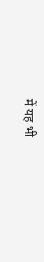में यह भी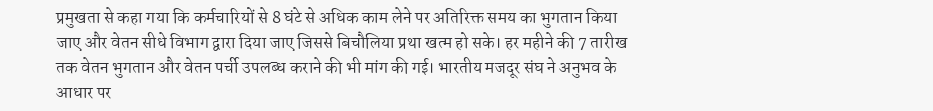प्रमुखता से कहा गया कि कर्मचारियों से 8 घंटे से अधिक काम लेने पर अतिरिक्त समय का भुगतान किया जाए और वेतन सीधे विभाग द्वारा दिया जाए जिससे बिचौलिया प्रथा खत्म हो सके। हर महीने की 7 तारीख तक वेतन भुगतान और वेतन पर्ची उपलब्ध कराने की भी मांग की गई। भारतीय मजदूर संघ ने अनुभव के आधार पर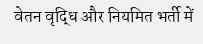वेतन वृद्धि और नियमित भर्ती में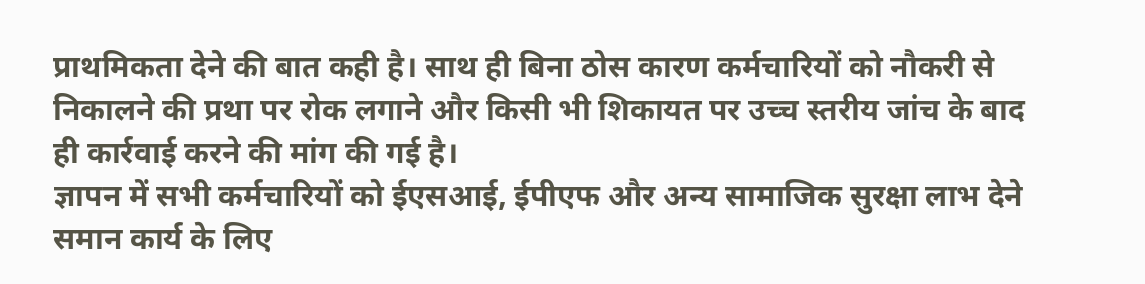प्राथमिकता देने की बात कही है। साथ ही बिना ठोस कारण कर्मचारियों को नौकरी से निकालने की प्रथा पर रोक लगाने और किसी भी शिकायत पर उच्च स्तरीय जांच के बाद ही कार्रवाई करने की मांग की गई है।
ज्ञापन में सभी कर्मचारियों को ईएसआई, ईपीएफ और अन्य सामाजिक सुरक्षा लाभ देने समान कार्य के लिए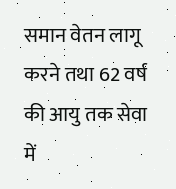समान वेतन लागू करने तथा 62 वर्ष की आयु तक सेवा में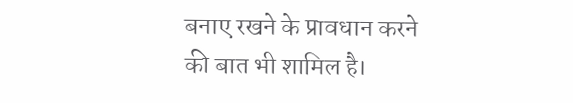बनाए रखने के प्रावधान करने की बात भी शामिल है।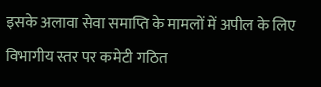इसके अलावा सेवा समाप्ति के मामलों में अपील के लिए विभागीय स्तर पर कमेटी गठित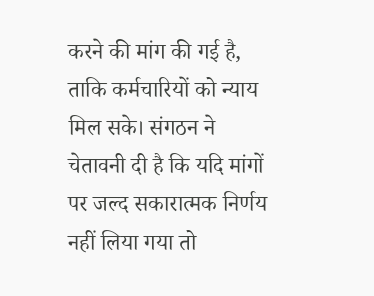करने की मांग की गई है, ताकि कर्मचारियों को न्याय मिल सके। संगठन ने चेतावनी दी है कि यदि मांगों पर जल्द सकारात्मक निर्णय नहीं लिया गया तो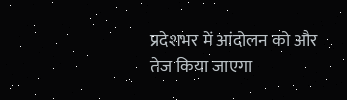प्रदेशभर में आंदोलन को और तेज किया जाएगा